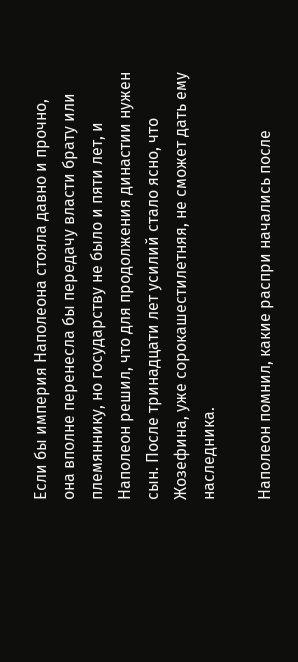Если бы империя Наполеона стояла давно и прочно, она вполне перенесла бы передачу власти брату или племяннику, но государству не было и пяти лет, и Наполеон решил, что для продолжения династии нужен сын. После тринадцати лет усилий стало ясно, что Жозефина, уже сорокашестилетняя, не сможет дать ему наследника.

Наполеон помнил, какие распри начались после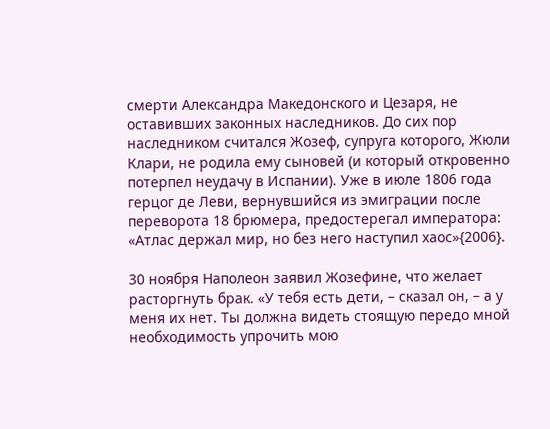смерти Александра Македонского и Цезаря, не оставивших законных наследников. До сих пор наследником считался Жозеф, супруга которого, Жюли Клари, не родила ему сыновей (и который откровенно потерпел неудачу в Испании). Уже в июле 1806 года герцог де Леви, вернувшийся из эмиграции после переворота 18 брюмера, предостерегал императора: «Атлас держал мир, но без него наступил хаос»{2006}.

30 ноября Наполеон заявил Жозефине, что желает расторгнуть брак. «У тебя есть дети, – сказал он, – а у меня их нет. Ты должна видеть стоящую передо мной необходимость упрочить мою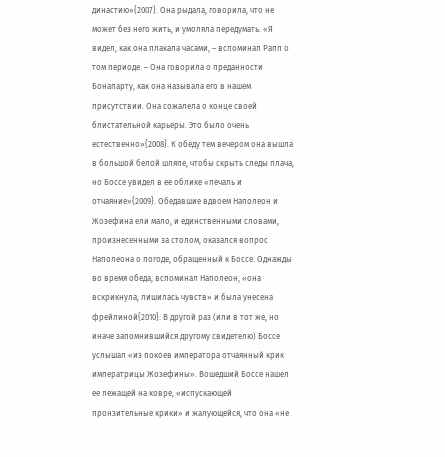династию»{2007}. Она рыдала, говорила, что не может без него жить, и умоляла передумать. «Я видел, как она плакала часами, – вспоминал Рапп о том периоде. – Она говорила о преданности Бонапарту, как она называла его в нашем присутствии. Она сожалела о конце своей блистательной карьеры. Это было очень естественно»{2008}. К обеду тем вечером она вышла в большой белой шляпе, чтобы скрыть следы плача, но Боссе увидел в ее облике «печаль и отчаяние»{2009}. Обедавшие вдвоем Наполеон и Жозефина ели мало, и единственными словами, произнесенными за столом, оказался вопрос Наполеона о погоде, обращенный к Боссе. Однажды во время обеда, вспоминал Наполеон, «она вскрикнула, лишилась чувств» и была унесена фрейлиной{2010}. В другой раз (или в тот же, но иначе запомнившийся другому свидетелю) Боссе услышал «из покоев императора отчаянный крик императрицы Жозефины». Вошедший Боссе нашел ее лежащей на ковре, «испускающей пронзительные крики» и жалующейся, что она «не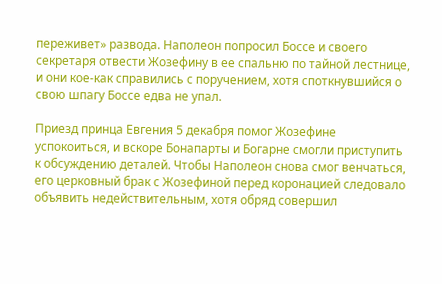переживет» развода. Наполеон попросил Боссе и своего секретаря отвести Жозефину в ее спальню по тайной лестнице, и они кое-как справились с поручением, хотя споткнувшийся о свою шпагу Боссе едва не упал.

Приезд принца Евгения 5 декабря помог Жозефине успокоиться, и вскоре Бонапарты и Богарне смогли приступить к обсуждению деталей. Чтобы Наполеон снова смог венчаться, его церковный брак с Жозефиной перед коронацией следовало объявить недействительным, хотя обряд совершил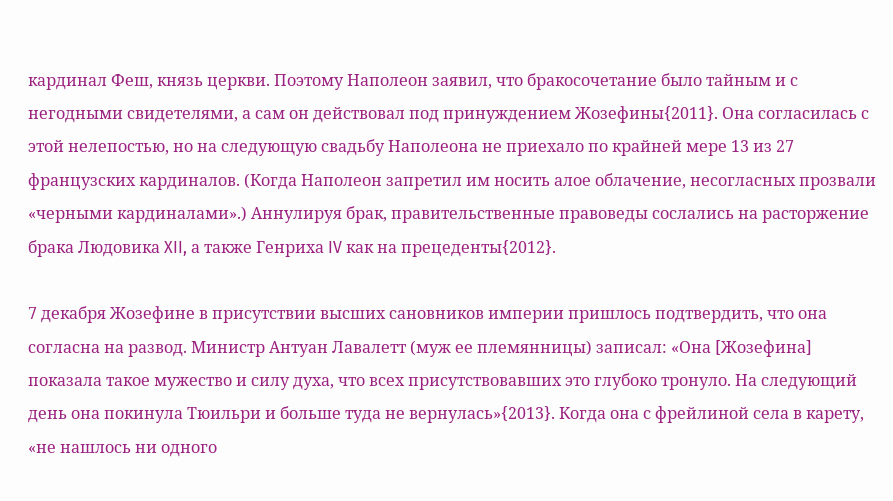кардинал Феш, князь церкви. Поэтому Наполеон заявил, что бракосочетание было тайным и с негодными свидетелями, а сам он действовал под принуждением Жозефины{2011}. Она согласилась с этой нелепостью, но на следующую свадьбу Наполеона не приехало по крайней мере 13 из 27 французских кардиналов. (Когда Наполеон запретил им носить алое облачение, несогласных прозвали «черными кардиналами».) Аннулируя брак, правительственные правоведы сослались на расторжение брака Людовика XII, а также Генриха IV как на прецеденты{2012}.

7 декабря Жозефине в присутствии высших сановников империи пришлось подтвердить, что она согласна на развод. Министр Антуан Лавалетт (муж ее племянницы) записал: «Она [Жозефина] показала такое мужество и силу духа, что всех присутствовавших это глубоко тронуло. На следующий день она покинула Тюильри и больше туда не вернулась»{2013}. Когда она с фрейлиной села в карету, «не нашлось ни одного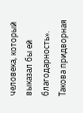человека, который выказал бы ей благодарность». Такова придворная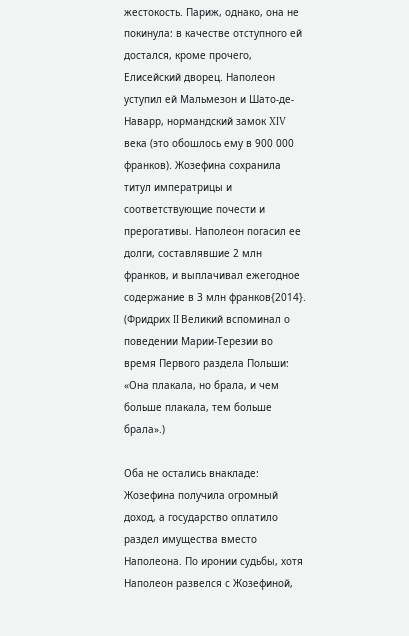жестокость. Париж, однако, она не покинула: в качестве отступного ей достался, кроме прочего, Елисейский дворец. Наполеон уступил ей Мальмезон и Шато-де-Наварр, нормандский замок XIV века (это обошлось ему в 900 000 франков). Жозефина сохранила титул императрицы и соответствующие почести и прерогативы. Наполеон погасил ее долги, составлявшие 2 млн франков, и выплачивал ежегодное содержание в 3 млн франков{2014}. (Фридрих II Великий вспоминал о поведении Марии-Терезии во время Первого раздела Польши: «Она плакала, но брала, и чем больше плакала, тем больше брала».)

Оба не остались внакладе: Жозефина получила огромный доход, а государство оплатило раздел имущества вместо Наполеона. По иронии судьбы, хотя Наполеон развелся с Жозефиной,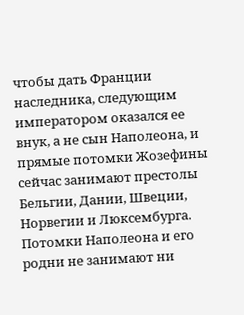чтобы дать Франции наследника, следующим императором оказался ее внук, а не сын Наполеона, и прямые потомки Жозефины сейчас занимают престолы Бельгии, Дании, Швеции, Норвегии и Люксембурга. Потомки Наполеона и его родни не занимают ни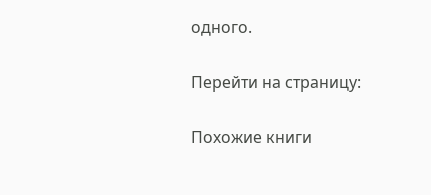одного.

Перейти на страницу:

Похожие книги